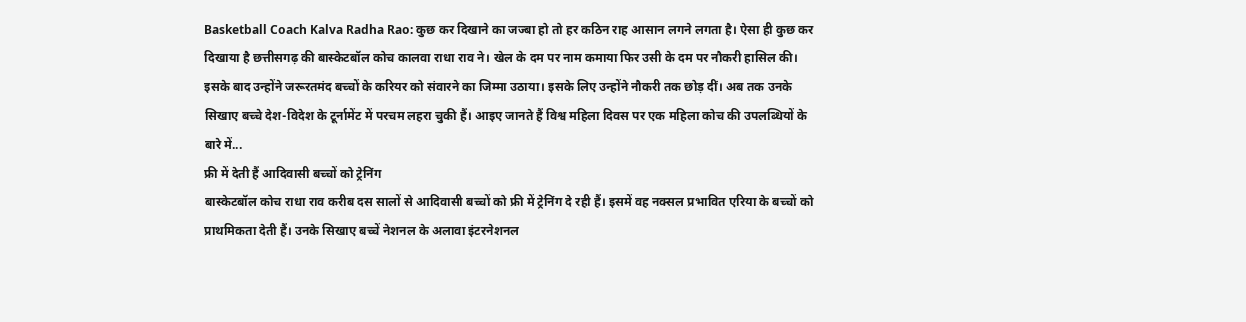Basketball Coach Kalva Radha Rao: कुछ कर दिखाने का जज्बा हो तो हर कठिन राह आसान लगने लगता है। ऐसा ही कुछ कर दिखाया है छत्तीसगढ़ की बास्केटबॉल कोच कालवा राधा राव ने। खेल के दम पर नाम कमाया फिर उसी के दम पर नौकरी हासिल की। इसके बाद उन्होंने जरूरतमंद बच्चों के करियर को संवारने का जिम्मा उठाया। इसके लिए उन्होंने नौकरी तक छोड़ दीं। अब तक उनके सिखाए बच्चे देश-विदेश के टूर्नामेंट में परचम लहरा चुकी हैं। आइए जानते हैं विश्व महिला दिवस पर एक महिला कोच की उपलब्धियों के बारे में...
फ्री में देती हैं आदिवासी बच्चों को ट्रेनिंग
बास्केटबॉल कोच राधा राव करीब दस सालों से आदिवासी बच्चों को फ्री में ट्रेनिंग दे रही हैं। इसमें वह नक्सल प्रभावित एरिया के बच्चों को प्राथमिकता देती हैं। उनके सिखाए बच्चें नेशनल के अलावा इंटरनेशनल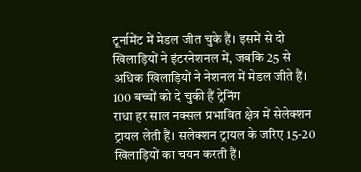टूर्नामेंट में मेडल जीत चुके हैं। इसमें से दो खिलाड़ियों ने इंटरनेशनल में, जबकि 25 से अधिक खिलाड़ियों ने नेशनल में मेडल जीते हैं।
100 बच्चों को दे चुकी हैं ट्रेनिंग
राधा हर साल नक्सल प्रभावित क्षेत्र में सेलेक्शन ट्रायल लेती हैं। सलेक्शन ट्रायल के जरिए 15-20 खिलाड़ियों का चयन करती हैं।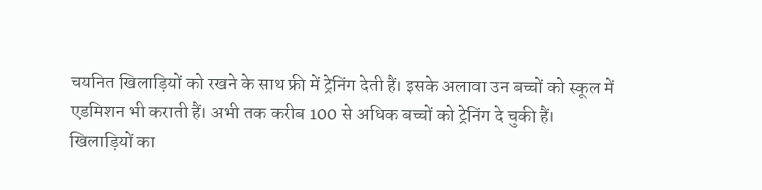चयनित खिलाड़ियों को रखने के साथ फ्री में ट्रेनिंग देती हैं। इसके अलावा उन बच्चों को स्कूल में एडमिशन भी कराती हैं। अभी तक करीब 100 से अधिक बच्चों को ट्रेनिंग दे चुकी हैं।
खिलाड़ियों का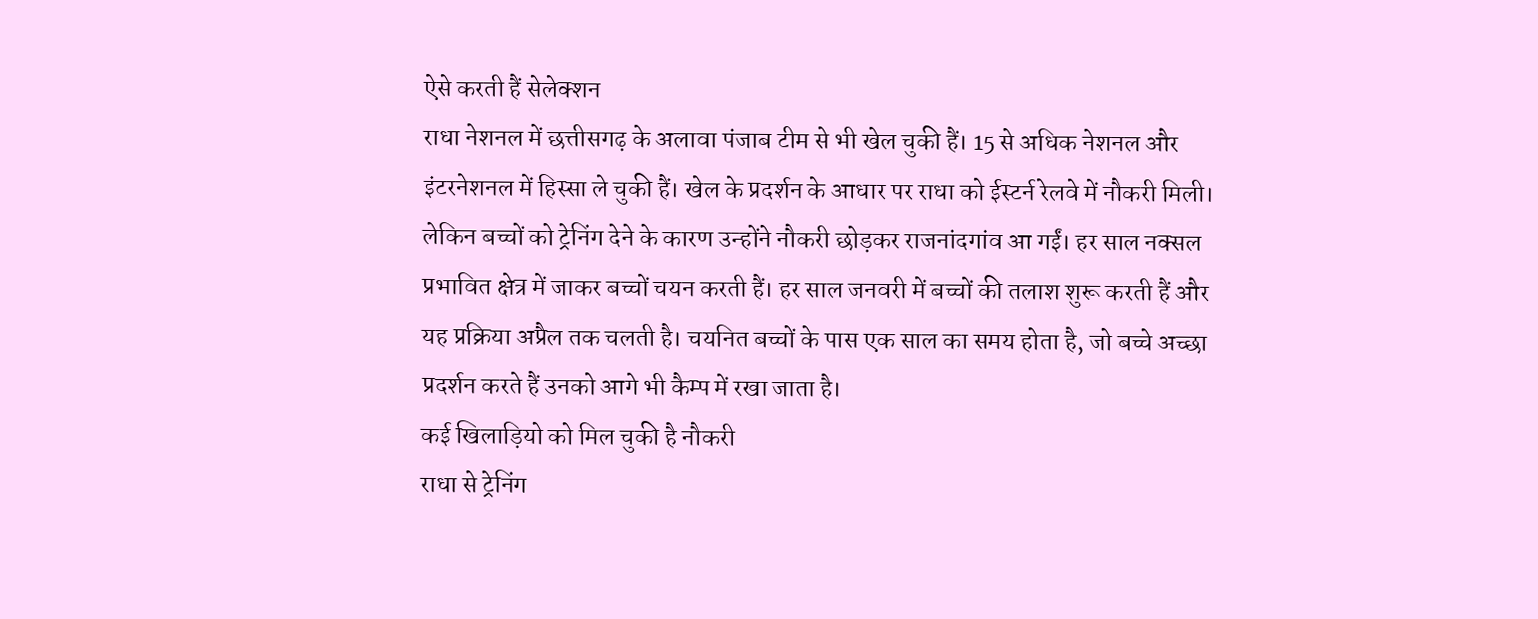ऐसे करती हैं सेलेक्शन
राधा नेशनल में छत्तीसगढ़ के अलावा पंजाब टीम से भी खेल चुकी हैं। 15 से अधिक नेशनल और इंटरनेशनल में हिस्सा ले चुकी हैं। खेल के प्रदर्शन के आधार पर राधा को ईस्टर्न रेलवे में नौकरी मिली। लेकिन बच्चों को ट्रेनिंग देने के कारण उन्होंने नौकरी छोड़कर राजनांदगांव आ गईं। हर साल नक्सल प्रभावित क्षेत्र में जाकर बच्चों चयन करती हैं। हर साल जनवरी में बच्चों की तलाश शुरू करती हैं और यह प्रक्रिया अप्रैल तक चलती है। चयनित बच्चों के पास एक साल का समय होता है, जो बच्चे अच्छा प्रदर्शन करते हैं उनको आगे भी कैम्प में रखा जाता है।
कई खिलाड़ियो को मिल चुकी है नौकरी
राधा से ट्रेनिंग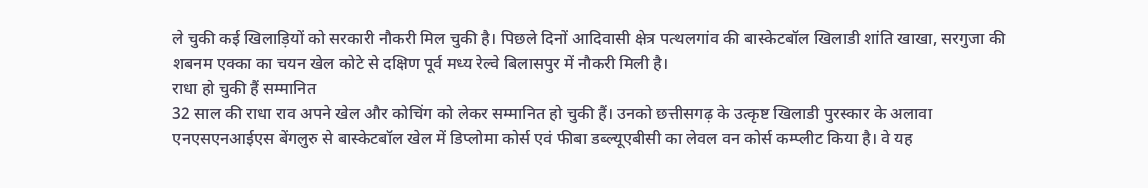ले चुकी कई खिलाड़ियों को सरकारी नौकरी मिल चुकी है। पिछले दिनों आदिवासी क्षेत्र पत्थलगांव की बास्केटबॉल खिलाडी शांति खाखा, सरगुजा की शबनम एक्का का चयन खेल कोटे से दक्षिण पूर्व मध्य रेल्वे बिलासपुर में नौकरी मिली है।
राधा हो चुकी हैं सम्मानित
32 साल की राधा राव अपने खेल और कोचिंग को लेकर सम्मानित हो चुकी हैं। उनको छत्तीसगढ़ के उत्कृष्ट खिलाडी पुरस्कार के अलावा एनएसएनआईएस बेंगलुरु से बास्केटबॉल खेल में डिप्लोमा कोर्स एवं फीबा डब्ल्यूएबीसी का लेवल वन कोर्स कम्प्लीट किया है। वे यह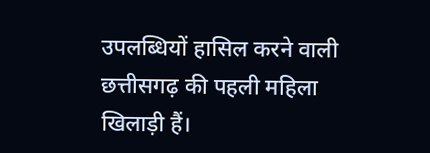उपलब्धियों हासिल करने वाली छत्तीसगढ़ की पहली महिला खिलाड़ी हैं।